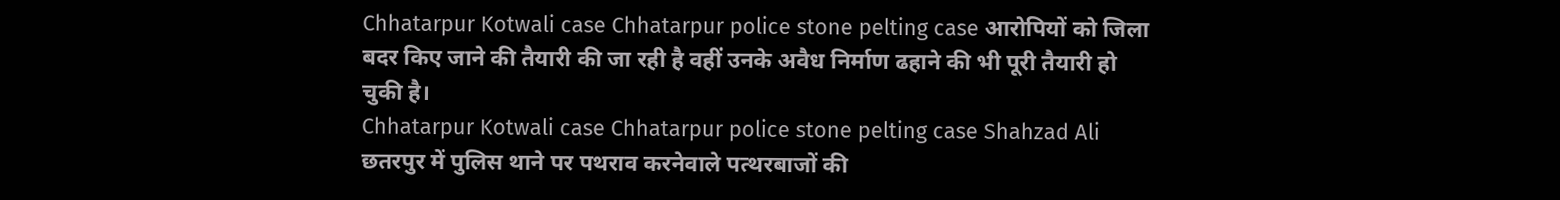Chhatarpur Kotwali case Chhatarpur police stone pelting case आरोपियों को जिला बदर किए जाने की तैयारी की जा रही है वहीं उनके अवैध निर्माण ढहाने की भी पूरी तैयारी हो चुकी है।
Chhatarpur Kotwali case Chhatarpur police stone pelting case Shahzad Ali छतरपुर में पुलिस थाने पर पथराव करनेवाले पत्थरबाजों की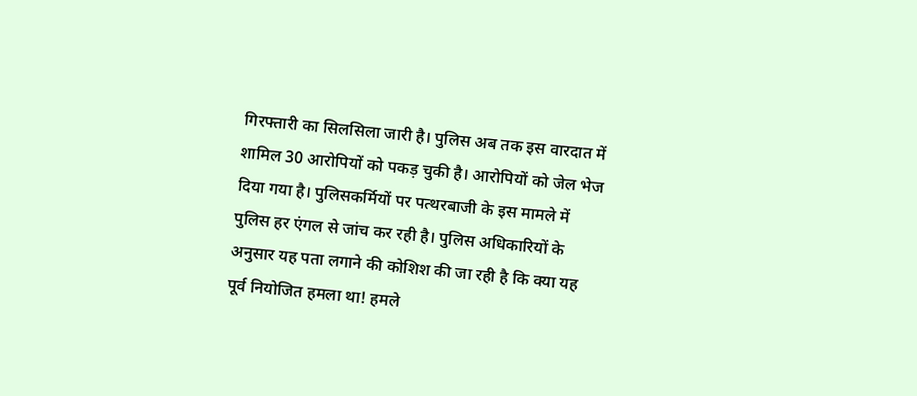गिरफ्तारी का सिलसिला जारी है। पुलिस अब तक इस वारदात में शामिल 30 आरोपियों को पकड़ चुकी है। आरोपियों को जेल भेज दिया गया है। पुलिसकर्मियों पर पत्थरबाजी के इस मामले में पुलिस हर एंगल से जांच कर रही है। पुलिस अधिकारियों के अनुसार यह पता लगाने की कोशिश की जा रही है कि क्या यह पूर्व नियोजित हमला था! हमले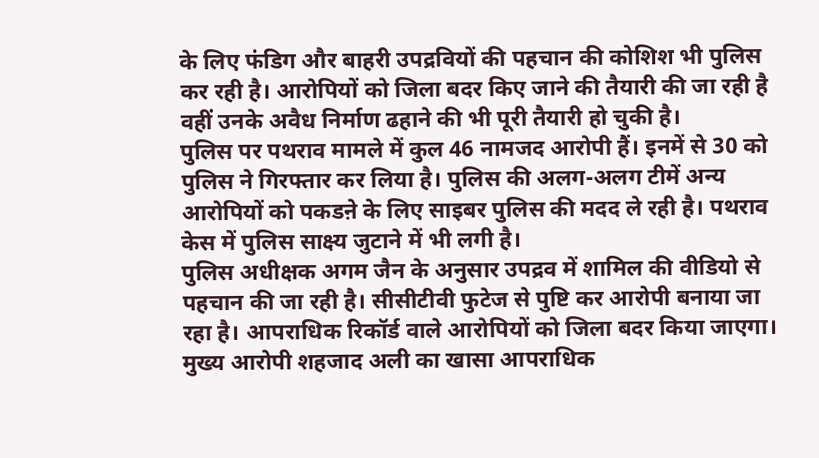के लिए फंडिग और बाहरी उपद्रवियों की पहचान की कोशिश भी पुलिस कर रही है। आरोपियों को जिला बदर किए जाने की तैयारी की जा रही है वहीं उनके अवैध निर्माण ढहाने की भी पूरी तैयारी हो चुकी है।
पुलिस पर पथराव मामले में कुल 46 नामजद आरोपी हैं। इनमें से 30 को पुलिस ने गिरफ्तार कर लिया है। पुलिस की अलग-अलग टीमें अन्य आरोपियों को पकडऩे के लिए साइबर पुलिस की मदद ले रही है। पथराव केस में पुलिस साक्ष्य जुटाने में भी लगी है।
पुलिस अधीक्षक अगम जैन के अनुसार उपद्रव में शामिल की वीडियो से पहचान की जा रही है। सीसीटीवी फुटेज से पुष्टि कर आरोपी बनाया जा रहा है। आपराधिक रिकॉर्ड वाले आरोपियों को जिला बदर किया जाएगा।
मुख्य आरोपी शहजाद अली का खासा आपराधिक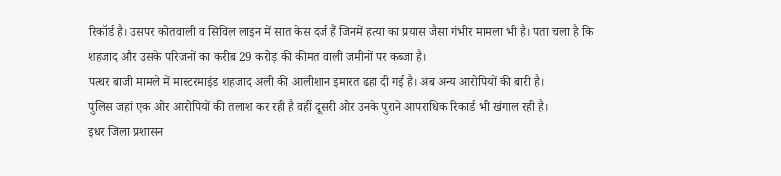रिकॉर्ड है। उसपर कोतवाली व सिविल लाइन में सात केस दर्ज हैं जिनमें हत्या का प्रयास जैसा गंभीर मामला भी है। पता चला है कि शहजाद और उसके परिजनों का करीब 29 करोड़ की कीमत वाली जमीनों पर कब्जा है।
पत्थर बाजी मामले में मास्टरमाइंड शहजाद अली की आलीशान इमारत ढहा दी गई है। अब अन्य आरोपियों की बारी है।
पुलिस जहां एक ओर आरोपियों की तलाश कर रही है वहीं दूसरी ओर उनके पुराने आपराधिक रिकार्ड भी खंगाल रही है।
इधर जिला प्रशासन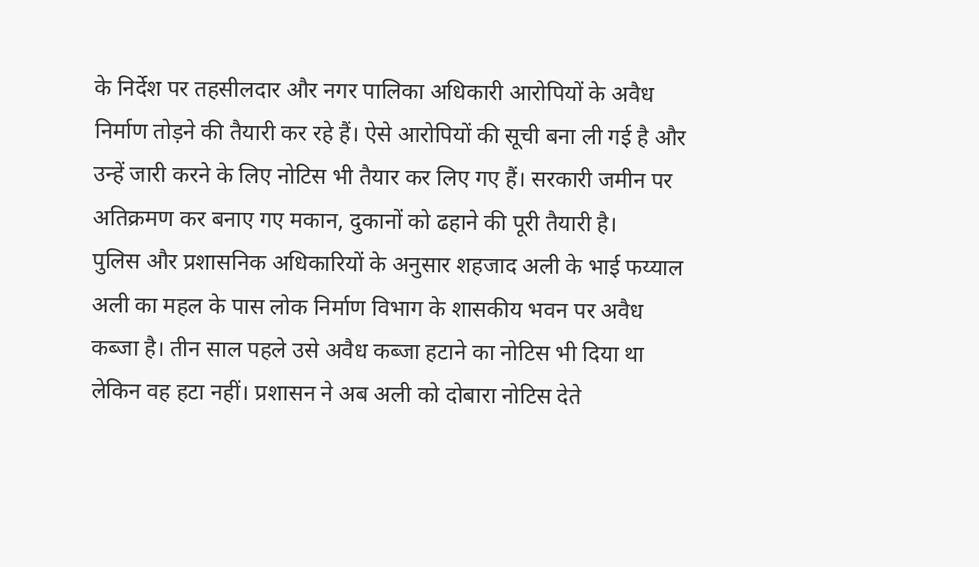के निर्देश पर तहसीलदार और नगर पालिका अधिकारी आरोपियों के अवैध निर्माण तोड़ने की तैयारी कर रहे हैं। ऐसे आरोपियों की सूची बना ली गई है और उन्हें जारी करने के लिए नोटिस भी तैयार कर लिए गए हैं। सरकारी जमीन पर अतिक्रमण कर बनाए गए मकान, दुकानों को ढहाने की पूरी तैयारी है।
पुलिस और प्रशासनिक अधिकारियों के अनुसार शहजाद अली के भाई फय्याल अली का महल के पास लोक निर्माण विभाग के शासकीय भवन पर अवैध कब्जा है। तीन साल पहले उसे अवैध कब्जा हटाने का नोटिस भी दिया था लेकिन वह हटा नहीं। प्रशासन ने अब अली को दोबारा नोटिस देते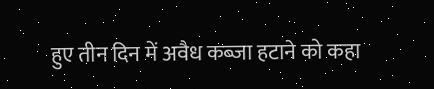हुए तीन दिन में अवैध कब्जा हटाने को कहा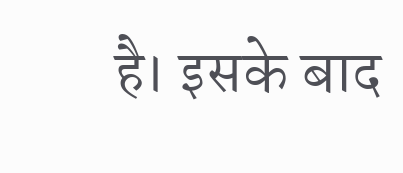है। इसके बाद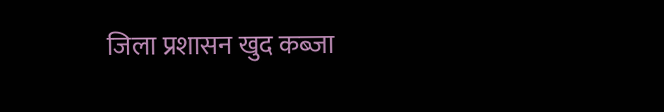जिला प्रशासन खुद कब्जा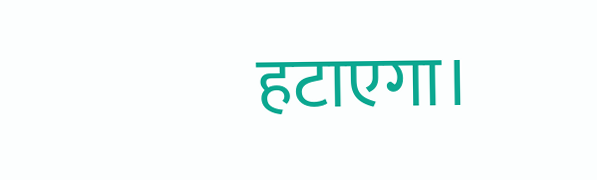हटाएगा।